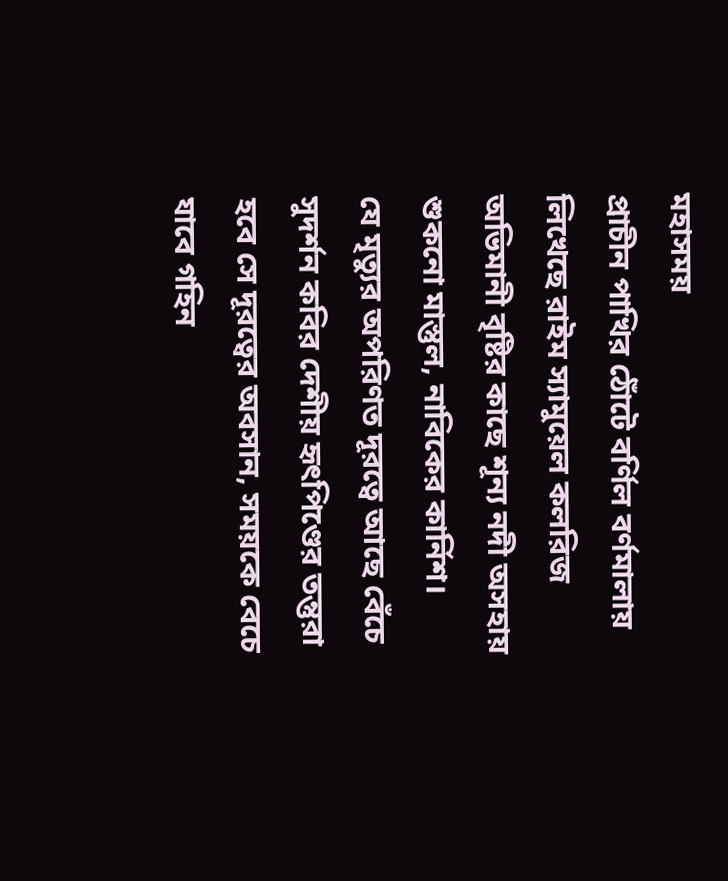মহাসময়
প্রাচীন পাখির ঠোঁটে বর্ণিল বর্ণমালায়
লিখেছে রাইম স্যামুয়েল কলরিজ
অভিমানী বৃষ্টির কাছে শূন্য নদী অসহায়
শুকনো মাস্তুল‚ নাবিকের কার্নিশ।
যে মৃত্যুর অপরিণত দূরত্বে আছে বেঁচে
সুদর্শন কবির দেশীয় হৃৎপিণ্ডের তন্তুরা
হবে সে দূরত্বের অবসান‚ সময়কে বেচে
যাবে গহিন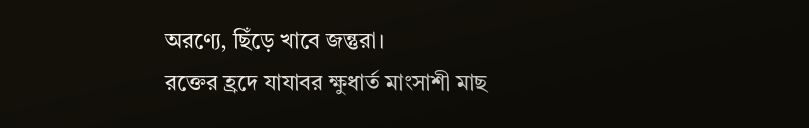অরণ্যে‚ ছিঁড়ে খাবে জন্তুরা।
রক্তের হ্রদে যাযাবর ক্ষুধার্ত মাংসাশী মাছ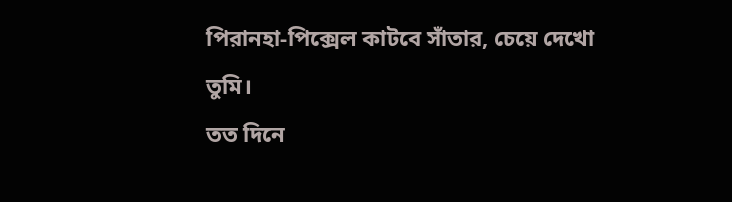পিরানহা-পিক্সেল কাটবে সাঁতার, চেয়ে দেখো তুমি।
তত দিনে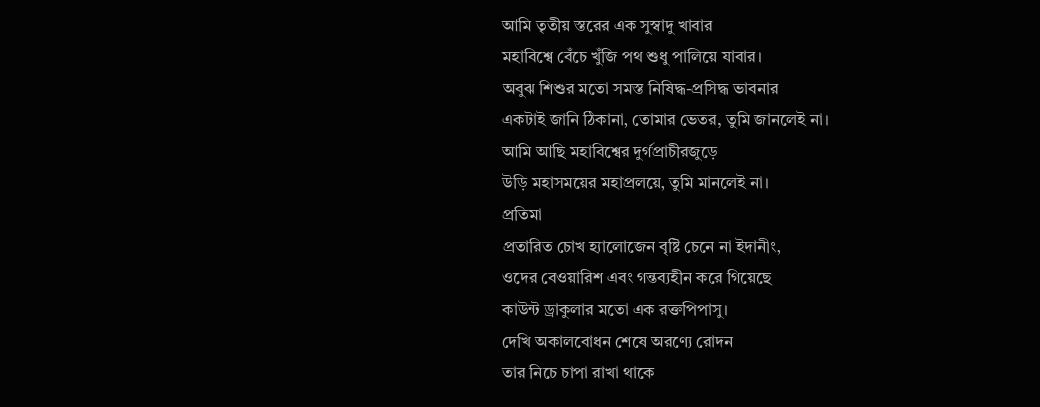আমি তৃতীয় স্তরের এক সুস্বাদু খাবার
মহাবিশ্বে বেঁচে খুঁজি পথ শুধু পালিয়ে যাবার।
অবুঝ শিশুর মতো সমস্ত নিষিদ্ধ-প্রসিদ্ধ ভাবনার
একটাই জানি ঠিকানা‚ তোমার ভেতর, তুমি জানলেই না।
আমি আছি মহাবিশ্বের দুর্গপ্রাচীরজুড়ে
উড়ি মহাসময়ের মহাপ্রলয়ে‚ তুমি মানলেই না।
প্রতিমা
প্রতারিত চোখ হ্যালোজেন বৃষ্টি চেনে না ইদানীং‚
ওদের বেওয়ারিশ এবং গন্তব্যহীন করে গিয়েছে
কাউন্ট ড্রাকুলার মতো এক রক্তপিপাসু।
দেখি অকালবোধন শেষে অরণ্যে রোদন
তার নিচে চাপা রাখা থাকে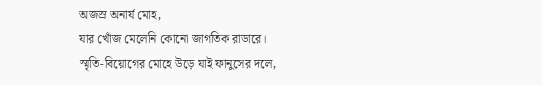অজস্র অনার্য মোহ‚
যার খোঁজ মেলেনি কোনো জাগতিক রাডারে।
স্মৃতি-বিয়োগের মোহে উড়ে যাই ফানুসের দলে‚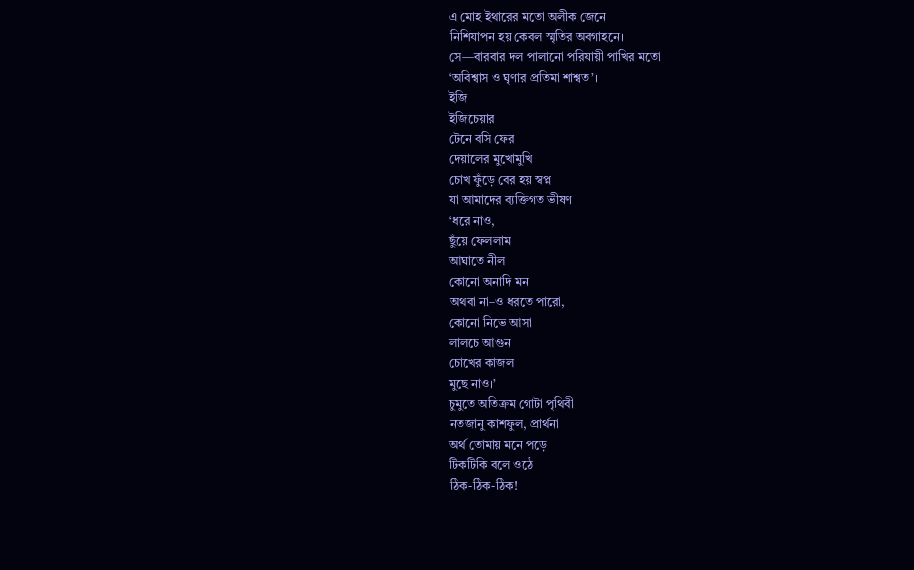এ মোহ ইথারের মতো অলীক জেনে
নিশিযাপন হয় কেবল স্মৃতির অবগাহনে।
সে—বারবার দল পালানো পরিযায়ী পাখির মতো
‘অবিশ্বাস ও ঘৃণার প্রতিমা শাশ্বত’।
ইজি
ইজিচেয়ার
টেনে বসি ফের
দেয়ালের মুখোমুখি
চোখ ফুঁড়ে বের হয় স্বপ্ন
যা আমাদের ব্যক্তিগত ভীষণ
‘ধরে নাও,
ছুঁয়ে ফেললাম
আঘাতে নীল
কোনো অনাদি মন
অথবা না–ও ধরতে পারো,
কোনো নিভে আসা
লালচে আগুন
চোখের কাজল
মুছে নাও।’
চুমুতে অতিক্রম গোটা পৃথিবী
নতজানু কাশফুল, প্রার্থনা
অর্থ তোমায় মনে পড়ে
টিকটিকি বলে ওঠে
ঠিক-ঠিক-ঠিক!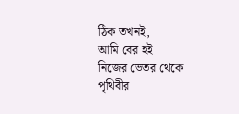ঠিক তখনই,
আমি বের হই
নিজের ভেতর থেকে
পৃথিবীর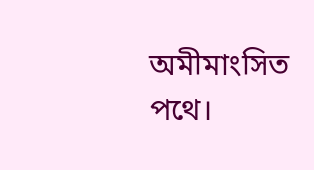অমীমাংসিত পথে।